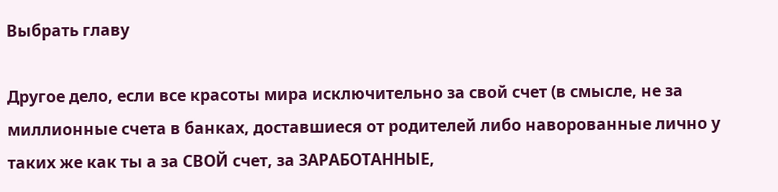Выбрать главу

Другое дело, если все красоты мира исключительно за свой счет (в смысле, не за миллионные счета в банках, доставшиеся от родителей либо наворованные лично у таких же как ты а за СВОЙ счет, за ЗАРАБОТАННЫЕ,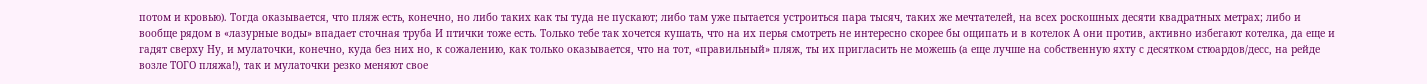потом и кровью). Тогда оказывается, что пляж есть, конечно, но либо таких как ты туда не пускают; либо там уже пытается устроиться пара тысяч, таких же мечтателей, на всех роскошных десяти квадратных метрах; либо и вообще рядом в «лазурные воды» впадает сточная труба И птички тоже есть. Только тебе так хочется кушать, что на их перья смотреть не интересно скорее бы ощипать и в котелок А они против, активно избегают котелка, да еще и гадят сверху Ну, и мулаточки, конечно, куда без них но, к сожалению, как только оказывается, что на тот, «правильный» пляж, ты их пригласить не можешь (а еще лучше на собственную яхту с десятком стюардов/десс, на рейде возле ТОГО пляжа!), так и мулаточки резко меняют свое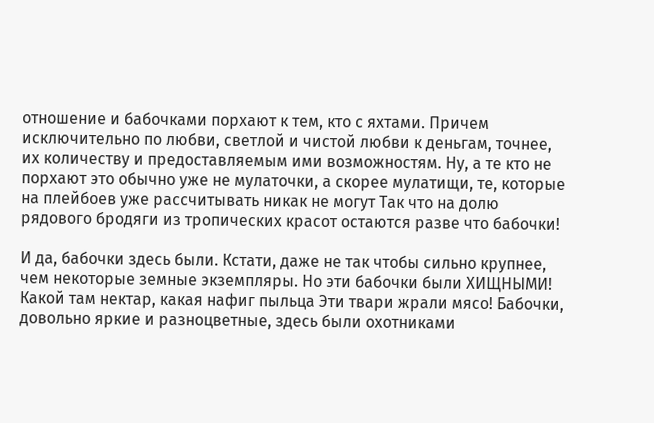отношение и бабочками порхают к тем, кто с яхтами. Причем исключительно по любви, светлой и чистой любви к деньгам, точнее, их количеству и предоставляемым ими возможностям. Ну, а те кто не порхают это обычно уже не мулаточки, а скорее мулатищи, те, которые на плейбоев уже рассчитывать никак не могут Так что на долю рядового бродяги из тропических красот остаются разве что бабочки!

И да, бабочки здесь были. Кстати, даже не так чтобы сильно крупнее, чем некоторые земные экземпляры. Но эти бабочки были ХИЩНЫМИ! Какой там нектар, какая нафиг пыльца Эти твари жрали мясо! Бабочки, довольно яркие и разноцветные, здесь были охотниками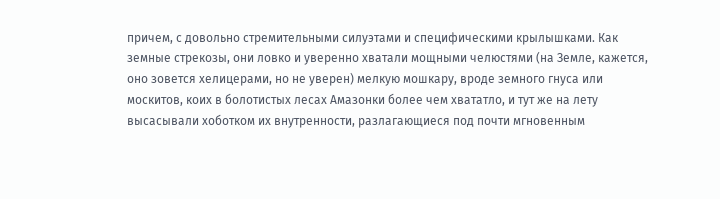причем, с довольно стремительными силуэтами и специфическими крылышками. Как земные стрекозы, они ловко и уверенно хватали мощными челюстями (на Земле, кажется, оно зовется хелицерами, но не уверен) мелкую мошкару, вроде земного гнуса или москитов, коих в болотистых лесах Амазонки более чем хвататло, и тут же на лету высасывали хоботком их внутренности, разлагающиеся под почти мгновенным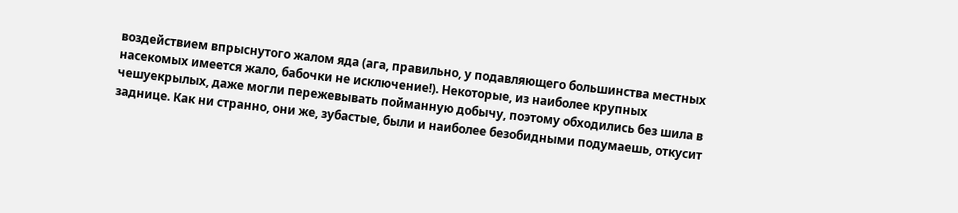воздействием впрыснутого жалом яда (ага, правильно, у подавляющего большинства местных насекомых имеется жало, бабочки не исключение!). Некоторые, из наиболее крупных чешуекрылых, даже могли пережевывать пойманную добычу, поэтому обходились без шила в заднице. Как ни странно, они же, зубастые, были и наиболее безобидными подумаешь, откусит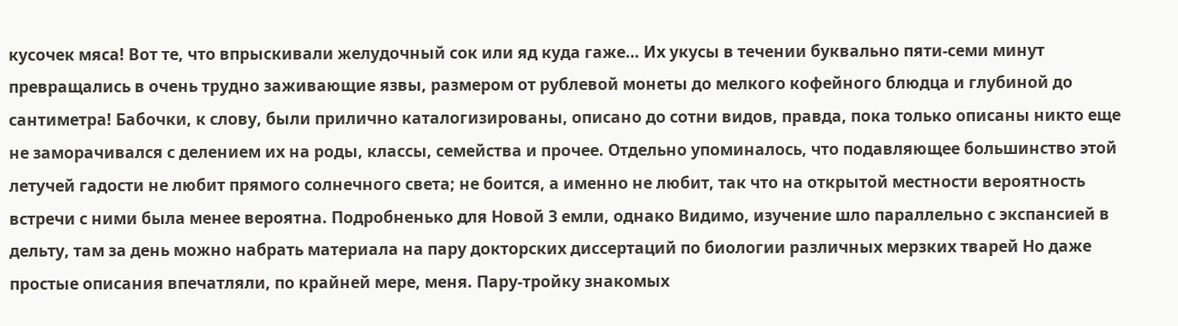кусочек мяса! Вот те, что впрыскивали желудочный сок или яд куда гаже… Их укусы в течении буквально пяти-семи минут превращались в очень трудно заживающие язвы, размером от рублевой монеты до мелкого кофейного блюдца и глубиной до сантиметра! Бабочки, к слову, были прилично каталогизированы, описано до сотни видов, правда, пока только описаны никто еще не заморачивался с делением их на роды, классы, семейства и прочее. Отдельно упоминалось, что подавляющее большинство этой летучей гадости не любит прямого солнечного света; не боится, а именно не любит, так что на открытой местности вероятность встречи с ними была менее вероятна. Подробненько для Новой З емли, однако Видимо, изучение шло параллельно с экспансией в дельту, там за день можно набрать материала на пару докторских диссертаций по биологии различных мерзких тварей Но даже простые описания впечатляли, по крайней мере, меня. Пару-тройку знакомых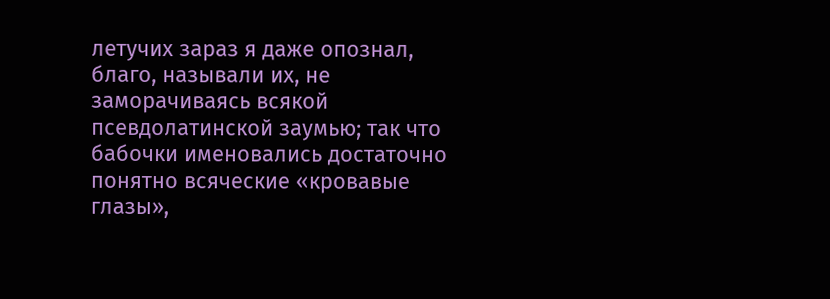летучих зараз я даже опознал, благо, называли их, не заморачиваясь всякой псевдолатинской заумью; так что бабочки именовались достаточно понятно всяческие «кровавые глазы»,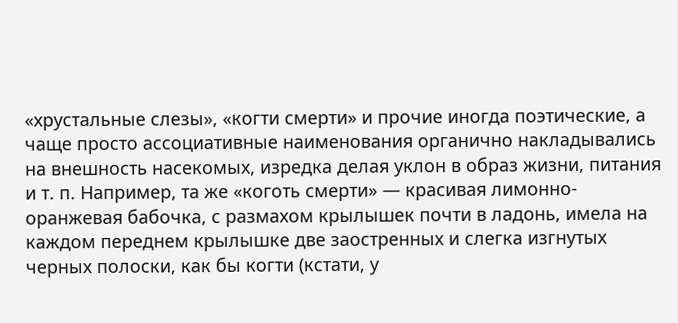«хрустальные слезы», «когти смерти» и прочие иногда поэтические, а чаще просто ассоциативные наименования органично накладывались на внешность насекомых, изредка делая уклон в образ жизни, питания и т. п. Например, та же «коготь смерти» — красивая лимонно-оранжевая бабочка, с размахом крылышек почти в ладонь, имела на каждом переднем крылышке две заостренных и слегка изгнутых черных полоски, как бы когти (кстати, у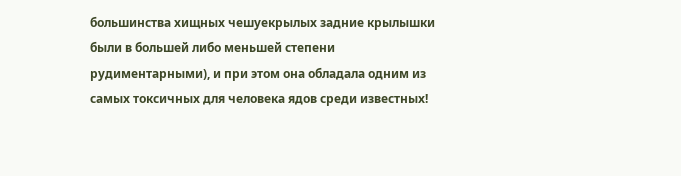большинства хищных чешуекрылых задние крылышки были в большей либо меньшей степени рудиментарными), и при этом она обладала одним из самых токсичных для человека ядов среди известных!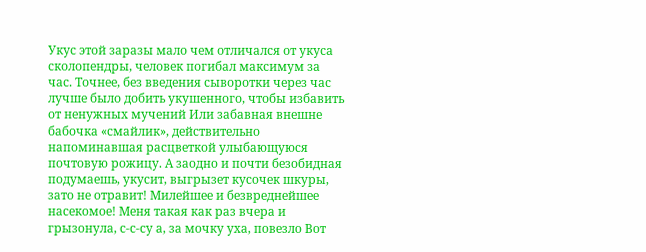Укус этой заразы мало чем отличался от укуса сколопендры, человек погибал максимум за час. Точнее, без введения сыворотки через час лучше было добить укушенного, чтобы избавить от ненужных мучений Или забавная внешне бабочка «смайлик», действительно напоминавшая расцветкой улыбающуюся почтовую рожицу. А заодно и почти безобидная подумаешь, укусит, выгрызет кусочек шкуры, зато не отравит! Милейшее и безвреднейшее насекомое! Меня такая как раз вчера и грызонула, с-с-су а, за мочку уха, повезло Вот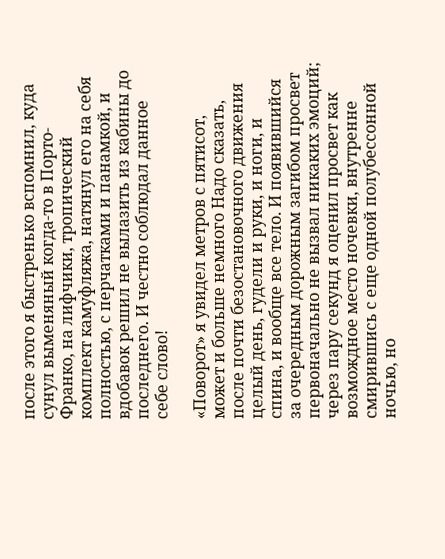после этого я быстренько вспомнил, куда сунул выменяный когда-то в Порто-Франко, на лифчики, тропический комплект камуфляжа, натянул его на себя полностью, с перчатками и панамкой, и вдобавок решил не вылазить из кабины до последнего. И честно соблюдал данное себе слово!

«Поворот» я увидел метров с пятисот, может и больше немного Надо сказать, после почти безостановочного движения целый день, гудели и руки, и ноги, и спина, и вообще все тело. И появившийся за очередным дорожным загибом просвет первоначально не вызвал никаких эмоций; через пару секунд я оценил просвет как возмождное место ночевки, внутренне смирившись с еще одной полубессонной ночью, но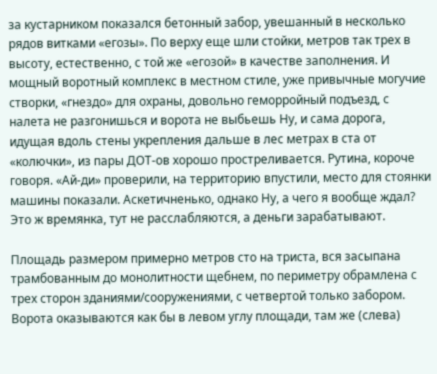за кустарником показался бетонный забор, увешанный в несколько рядов витками «егозы». По верху еще шли стойки, метров так трех в высоту, естественно, с той же «егозой» в качестве заполнения. И мощный воротный комплекс в местном стиле, уже привычные могучие створки, «гнездо» для охраны, довольно геморройный подъезд, с налета не разгонишься и ворота не выбьешь Ну, и сама дорога, идущая вдоль стены укрепления дальше в лес метрах в ста от «колючки», из пары ДОТ-ов хорошо простреливается. Рутина, короче говоря. «Ай-ди» проверили, на территорию впустили, место для стоянки машины показали. Аскетичненько, однако Ну, а чего я вообще ждал? Это ж времянка, тут не расслабляются, а деньги зарабатывают.

Площадь размером примерно метров сто на триста, вся засыпана трамбованным до монолитности щебнем, по периметру обрамлена с трех сторон зданиями/сооружениями, с четвертой только забором. Ворота оказываются как бы в левом углу площади, там же (слева)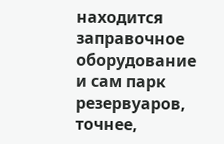находится заправочное оборудование и сам парк резервуаров, точнее,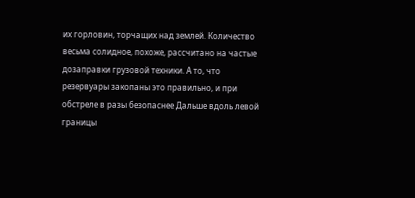их горловин, торчащих над землей. Количество весьма солидное, похоже, рассчитано на частые дозаправки грузовой техники. А то, что резервуары закопаны это правильно, и при обстреле в разы безопаснее Дальше вдоль левой границы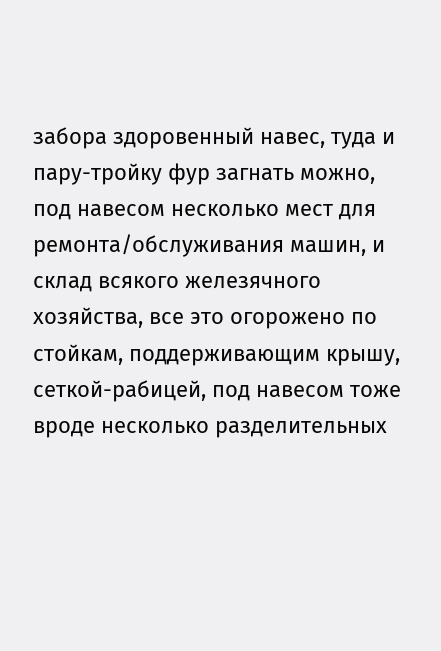забора здоровенный навес, туда и пару-тройку фур загнать можно, под навесом несколько мест для ремонта/обслуживания машин, и склад всякого железячного хозяйства, все это огорожено по стойкам, поддерживающим крышу, сеткой-рабицей, под навесом тоже вроде несколько разделительных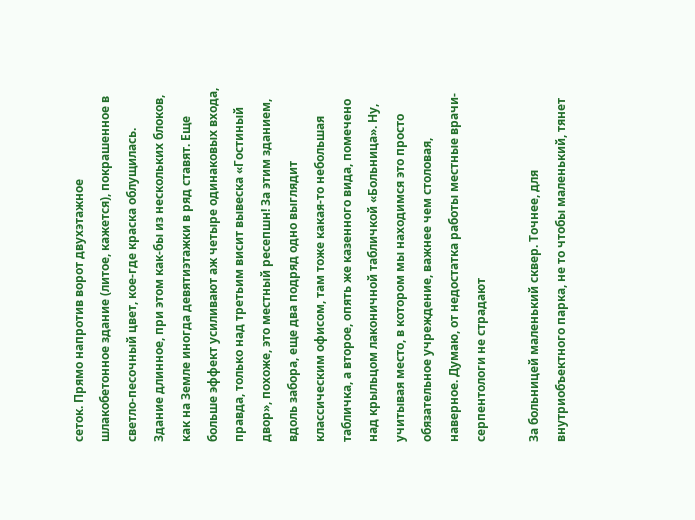сеток. Прямо напротив ворот двухэтажное шлакобетонное здание (литое, кажется), покрашенное в светло-песочный цвет, кое-где краска облущилась. Здание длинное, при этом как-бы из нескольких блоков, как на Земле иногда девятиэтажки в ряд ставят. Еще больше эффект усиливают аж четыре одинаковых входа, правда, только над третьим висит вывеска «Гостиный двор», похоже, это местный ресепшн! За этим зданием, вдоль забора, еще два подряд одно выглядит классическим офисом, там тоже какая-то небольшая табличка, а второе, опять же казенного вида, помечено над крыльцом лаконичной табличкой «Больница». Ну, учитывая место, в котором мы находимся это просто обязательное учреждение, важнее чем столовая, наверное. Думаю, от недостатка работы местные врачи-серпентологи не страдают

За больницей маленький сквер. Точнее, для внутриобъектного парка, не то чтобы маленький, тянет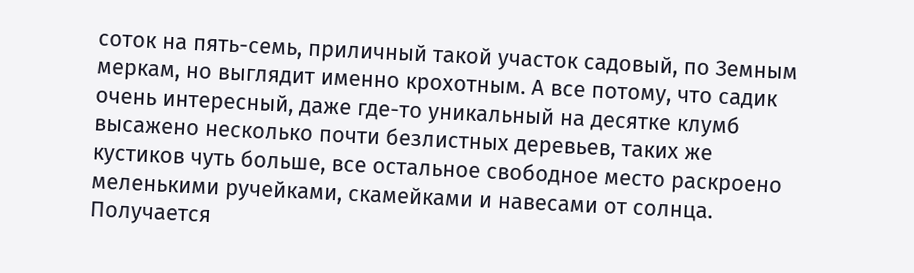соток на пять-семь, приличный такой участок садовый, по Земным меркам, но выглядит именно крохотным. А все потому, что садик очень интересный, даже где-то уникальный на десятке клумб высажено несколько почти безлистных деревьев, таких же кустиков чуть больше, все остальное свободное место раскроено меленькими ручейками, скамейками и навесами от солнца. Получается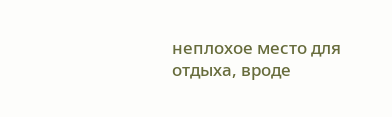неплохое место для отдыха, вроде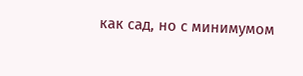как сад, но с минимумом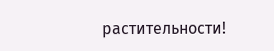растительности!